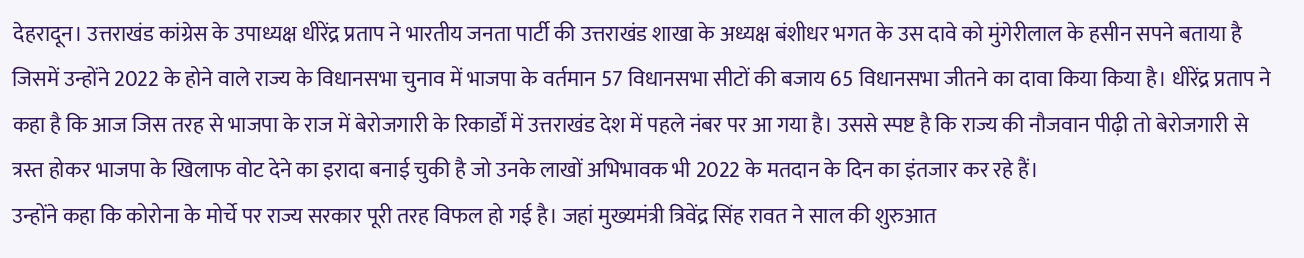देहरादून। उत्तराखंड कांग्रेस के उपाध्यक्ष धीरेंद्र प्रताप ने भारतीय जनता पार्टी की उत्तराखंड शाखा के अध्यक्ष बंशीधर भगत के उस दावे को मुंगेरीलाल के हसीन सपने बताया है जिसमें उन्होंने 2022 के होने वाले राज्य के विधानसभा चुनाव में भाजपा के वर्तमान 57 विधानसभा सीटों की बजाय 65 विधानसभा जीतने का दावा किया किया है। धीरेंद्र प्रताप ने कहा है कि आज जिस तरह से भाजपा के राज में बेरोजगारी के रिकार्डों में उत्तराखंड देश में पहले नंबर पर आ गया है। उससे स्पष्ट है कि राज्य की नौजवान पीढ़ी तो बेरोजगारी से त्रस्त होकर भाजपा के खिलाफ वोट देने का इरादा बनाई चुकी है जो उनके लाखों अभिभावक भी 2022 के मतदान के दिन का इंतजार कर रहे हैं।
उन्होंने कहा कि कोरोना के मोर्चे पर राज्य सरकार पूरी तरह विफल हो गई है। जहां मुख्यमंत्री त्रिवेंद्र सिंह रावत ने साल की शुरुआत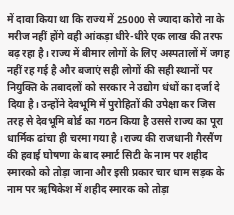में दावा किया था कि राज्य में 25000 से ज्यादा कोरो ना के मरीज नहीं होंगे वही आंकड़ा धीरे-धीरे एक लाख की तरफ बढ़ रहा है। राज्य में बीमार लोगों के लिए अस्पतालों में जगह नहीं रह गई है और बजाएं सही लोगों की सही स्थानों पर नियुक्ति के तबादलों को सरकार ने उद्योग धंधों का दर्जा दे दिया है। उन्होंने देवभूमि में पुरोहितों की उपेक्षा कर जिस तरह से देवभूमि बोर्ड का गठन किया है उससे राज्य का पूरा धार्मिक ढांचा ही चरमा गया है ।राज्य की राजधानी गैरसैंण की हवाई घोषणा के बाद स्मार्ट सिटी के नाम पर शहीद स्मारको को तोड़ा जाना और इसी प्रकार चार धाम सड़क के नाम पर ऋषिकेश में शहीद स्मारक को तोड़ा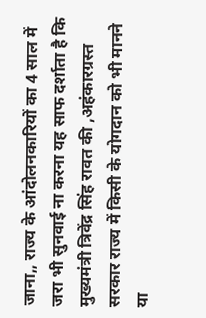जाना,, राज्य के आंदोलनकारियों का 4 साल में जरा भी सुनवाई ना करना यह साफ दर्शाता है कि मुख्यमंत्री त्रिवेंद्र सिंह रावत की ,अहंकारग्रस्त सरकार राज्य में किसी के योगदान को भी मानने या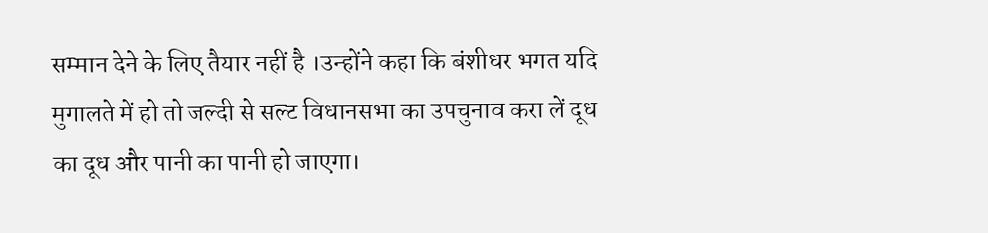सम्मान देने के लिए तैयार नहीं है ।उन्होंने कहा कि बंशीधर भगत यदि मुगालते में हो तो जल्दी से सल्ट विधानसभा का उपचुनाव करा लें दूध का दूध और पानी का पानी हो जाएगा।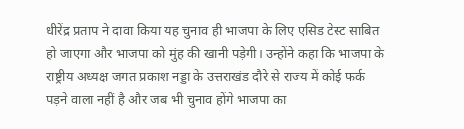धीरेंद्र प्रताप ने दावा किया यह चुनाव ही भाजपा के लिए एसिड टेस्ट साबित हो जाएगा और भाजपा को मुंह की खानी पड़ेगी। उन्होंने कहा कि भाजपा के राष्ट्रीय अध्यक्ष जगत प्रकाश नड्डा के उत्तराखंड दौरे से राज्य में कोई फर्क पड़ने वाला नहीं है और जब भी चुनाव होंगे भाजपा का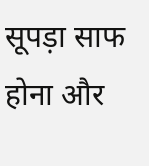सूपड़ा साफ होना और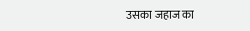उसका जहाज का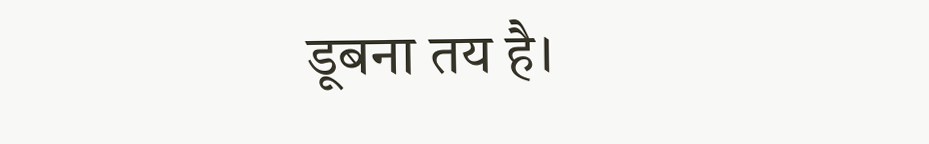डूबना तय है।